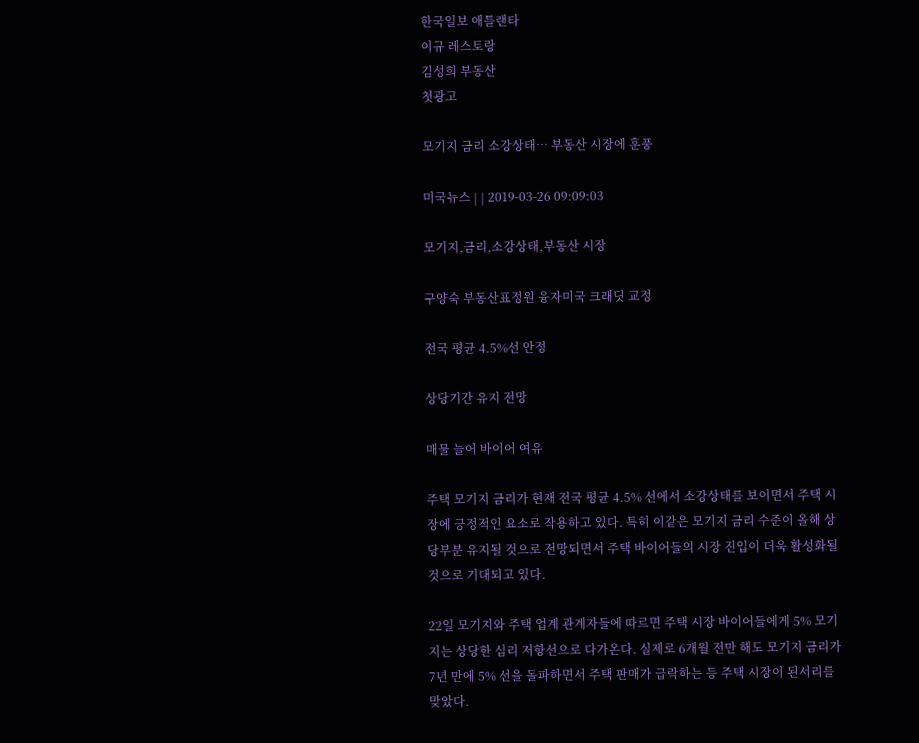한국일보 애틀랜타
이규 레스토랑
김성희 부동산
첫광고

모기지 금리 소강상태… 부동산 시장에 훈풍

미국뉴스 | | 2019-03-26 09:09:03

모기지,금리,소강상태,부동산 시장

구양숙 부동산표정원 융자미국 크래딧 교정

전국 평균 4.5%선 안정

상당기간 유지 전망

매물 늘어 바이어 여유

주택 모기지 금리가 현재 전국 평균 4.5% 선에서 소강상태를 보이면서 주택 시장에 긍정적인 요소로 작용하고 있다. 특히 이같은 모기지 금리 수준이 올해 상당부분 유지될 것으로 전망되면서 주택 바이어들의 시장 진입이 더욱 활성화될 것으로 기대되고 있다.

22일 모기지와 주택 업계 관계자들에 따르면 주택 시장 바이어들에게 5% 모기지는 상당한 심리 저항선으로 다가온다. 실제로 6개월 전만 해도 모기지 금리가 7년 만에 5% 선을 돌파하면서 주택 판매가 급락하는 등 주택 시장이 된서리를 맞았다.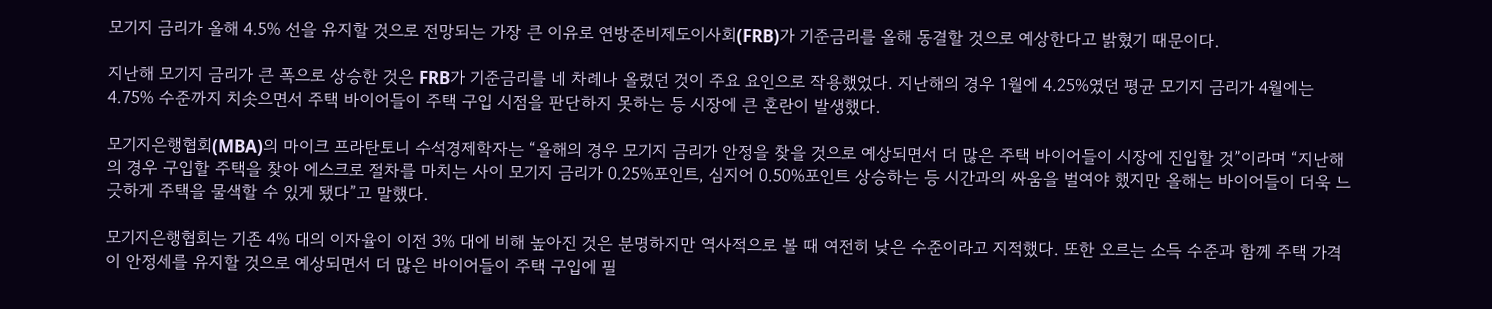모기지 금리가 올해 4.5% 선을 유지할 것으로 전망되는 가장 큰 이유로 연방준비제도이사회(FRB)가 기준금리를 올해 동결할 것으로 예상한다고 밝혔기 때문이다.

지난해 모기지 금리가 큰 폭으로 상승한 것은 FRB가 기준금리를 네 차례나 올렸던 것이 주요 요인으로 작용했었다. 지난해의 경우 1월에 4.25%였던 평균 모기지 금리가 4월에는 4.75% 수준까지 치솟으면서 주택 바이어들이 주택 구입 시점을 판단하지 못하는 등 시장에 큰 혼란이 발생했다.

모기지은행협회(MBA)의 마이크 프라탄토니 수석경제학자는 “올해의 경우 모기지 금리가 안정을 찾을 것으로 예상되면서 더 많은 주택 바이어들이 시장에 진입할 것”이라며 “지난해의 경우 구입할 주택을 찾아 에스크로 절차를 마치는 사이 모기지 금리가 0.25%포인트, 심지어 0.50%포인트 상승하는 등 시간과의 싸움을 벌여야 했지만 올해는 바이어들이 더욱 느긋하게 주택을 물색할 수 있게 됐다”고 말했다.

모기지은행협회는 기존 4% 대의 이자율이 이전 3% 대에 비해 높아진 것은 분명하지만 역사적으로 볼 때 여전히 낮은 수준이라고 지적했다. 또한 오르는 소득 수준과 함께 주택 가격이 안정세를 유지할 것으로 예상되면서 더 많은 바이어들이 주택 구입에 필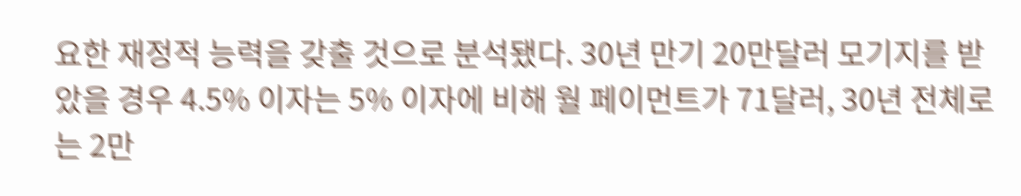요한 재정적 능력을 갖출 것으로 분석됐다. 30년 만기 20만달러 모기지를 받았을 경우 4.5% 이자는 5% 이자에 비해 월 페이먼트가 71달러, 30년 전체로는 2만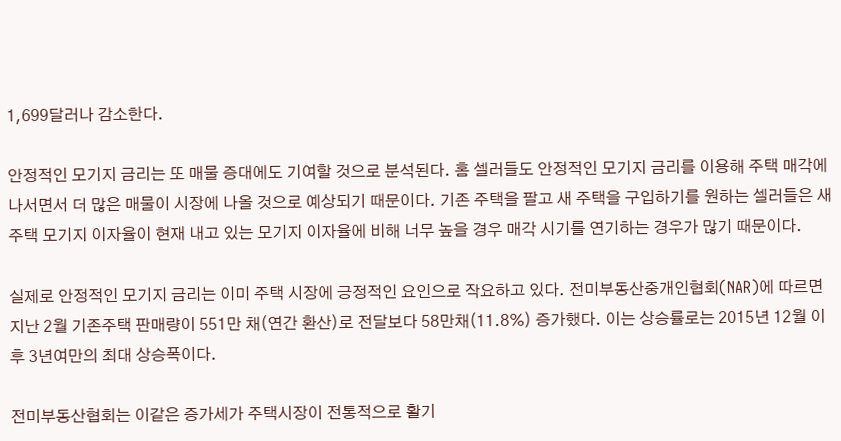1,699달러나 감소한다.

안정적인 모기지 금리는 또 매물 증대에도 기여할 것으로 분석된다. 홈 셀러들도 안정적인 모기지 금리를 이용해 주택 매각에 나서면서 더 많은 매물이 시장에 나올 것으로 예상되기 때문이다. 기존 주택을 팔고 새 주택을 구입하기를 원하는 셀러들은 새 주택 모기지 이자율이 현재 내고 있는 모기지 이자율에 비해 너무 높을 경우 매각 시기를 연기하는 경우가 많기 때문이다.

실제로 안정적인 모기지 금리는 이미 주택 시장에 긍정적인 요인으로 작요하고 있다. 전미부동산중개인협회(NAR)에 따르면 지난 2월 기존주택 판매량이 551만 채(연간 환산)로 전달보다 58만채(11.8%) 증가했다. 이는 상승률로는 2015년 12월 이후 3년여만의 최대 상승폭이다.

전미부동산협회는 이같은 증가세가 주택시장이 전통적으로 활기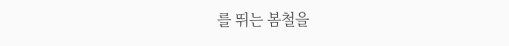를 뛰는 봄철을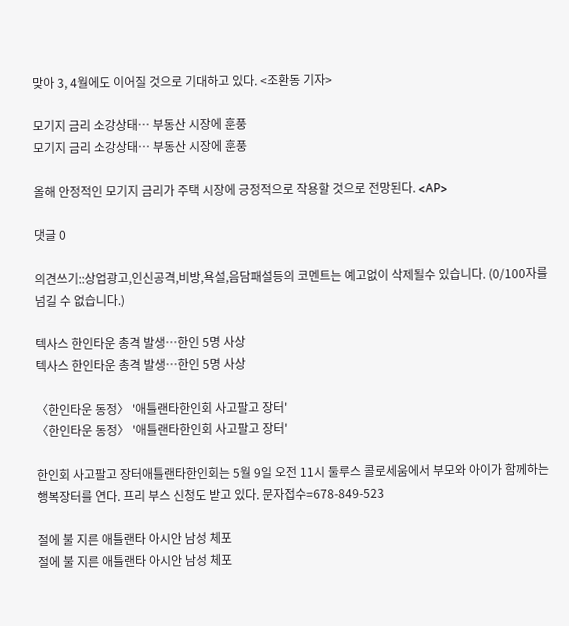맞아 3, 4월에도 이어질 것으로 기대하고 있다. <조환동 기자>

모기지 금리 소강상태… 부동산 시장에 훈풍
모기지 금리 소강상태… 부동산 시장에 훈풍

올해 안정적인 모기지 금리가 주택 시장에 긍정적으로 작용할 것으로 전망된다. <AP>

댓글 0

의견쓰기::상업광고,인신공격,비방,욕설,음담패설등의 코멘트는 예고없이 삭제될수 있습니다. (0/100자를 넘길 수 없습니다.)

텍사스 한인타운 총격 발생…한인 5명 사상
텍사스 한인타운 총격 발생…한인 5명 사상

〈한인타운 동정〉 '애틀랜타한인회 사고팔고 장터'
〈한인타운 동정〉 '애틀랜타한인회 사고팔고 장터'

한인회 사고팔고 장터애틀랜타한인회는 5월 9일 오전 11시 둘루스 콜로세움에서 부모와 아이가 함께하는 행복장터를 연다. 프리 부스 신청도 받고 있다. 문자접수=678-849-523

절에 불 지른 애틀랜타 아시안 남성 체포
절에 불 지른 애틀랜타 아시안 남성 체포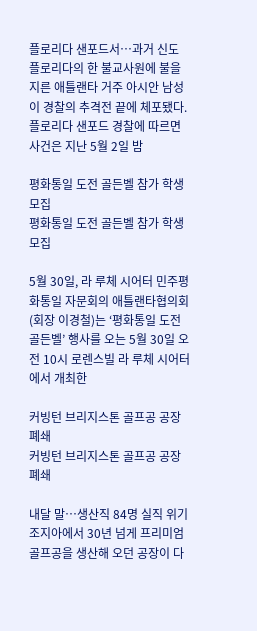플로리다 샌포드서…과거 신도 플로리다의 한 불교사원에 불을 지른 애틀랜타 거주 아시안 남성이 경찰의 추격전 끝에 체포됐다.플로리다 샌포드 경찰에 따르면 사건은 지난 5월 2일 밤

평화통일 도전 골든벨 참가 학생 모집
평화통일 도전 골든벨 참가 학생 모집

5월 30일, 라 루체 시어터 민주평화통일 자문회의 애틀랜타협의회(회장 이경철)는 ‘평화통일 도전 골든벨’ 행사를 오는 5월 30일 오전 10시 로렌스빌 라 루체 시어터에서 개최한

커빙턴 브리지스톤 골프공 공장  폐쇄
커빙턴 브리지스톤 골프공 공장 폐쇄

내달 말…생산직 84명 실직 위기  조지아에서 30년 넘게 프리미엄 골프공을 생산해 오던 공장이 다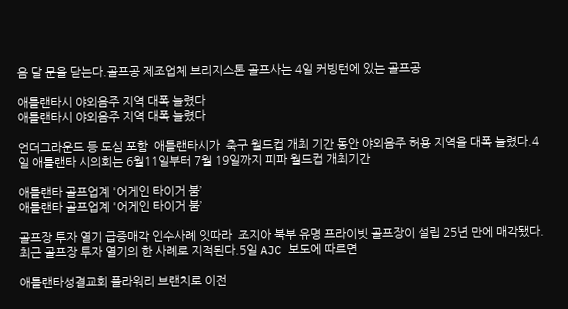음 달 문을 닫는다.골프공 제조업체 브리지스톤 골프사는 4일 커빙턴에 있는 골프공

애틀랜타시 야외음주 지역 대폭 늘렸다
애틀랜타시 야외음주 지역 대폭 늘렸다

언더그라운드 등 도심 포함  애틀랜타시가  축구 월드컵 개최 기간 동안 야외음주 허용 지역을 대폭 늘렸다.4일 애틀랜타 시의회는 6월11일부터 7월 19일까지 피파 월드컵 개최기간

애틀랜타 골프업계 '어게인 타이거 붐’
애틀랜타 골프업계 '어게인 타이거 붐’

골프장 투자 열기 급증매각 인수사례 잇따라  조지아 북부 유명 프라이빗 골프장이 설립 25년 만에 매각됐다. 최근 골프장 투자 열기의 한 사례로 지적된다.5일 AJC 보도에 따르면

애틀랜타성결교회 플라워리 브랜치로 이전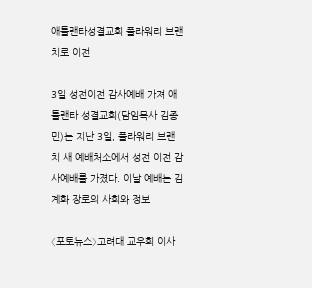애틀랜타성결교회 플라워리 브랜치로 이전

3일 성전이전 감사예배 가져 애틀랜타 성결교회(담임목사 김종민)는 지난 3일, 플라워리 브랜치 새 예배처소에서 성전 이전 감사예배를 가졌다. 이날 예배는 김계화 장로의 사회와 정보

〈포토뉴스〉고려대 교우회 이사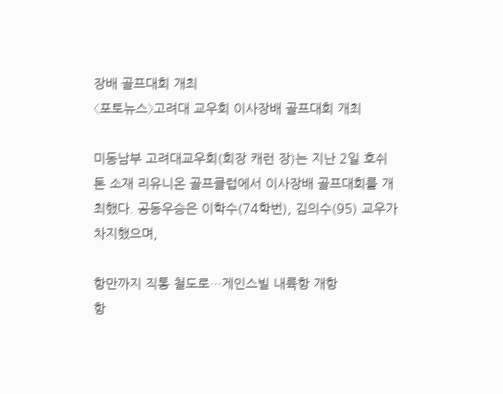장배 골프대회 개최
〈포토뉴스〉고려대 교우회 이사장배 골프대회 개최

미동남부 고려대교우회(회장 캐런 장)는 지난 2일 호쉬톤 소재 리유니온 골프클럽에서 이사장배 골프대회를 개최했다. 공동우승은 이학수(74학번), 김의수(95) 교우가 차지했으며,

항만까지 직통 철도로…게인스빌 내륙항 개항
항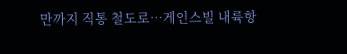만까지 직통 철도로…게인스빌 내륙항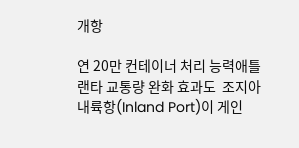개항

연 20만 컨테이너 처리 능력애틀랜타 교통량 완화 효과도  조지아 내륙항(Inland Port)이 게인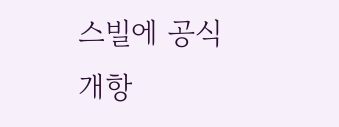스빌에 공식 개항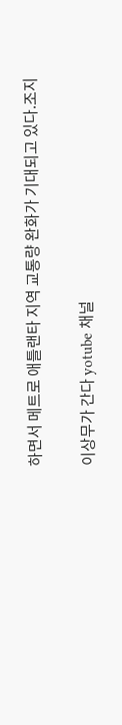하면서 메트로 애틀랜타 지역 교통량 완화가 기대되고 있다.조지

이상무가 간다 yotube 채널